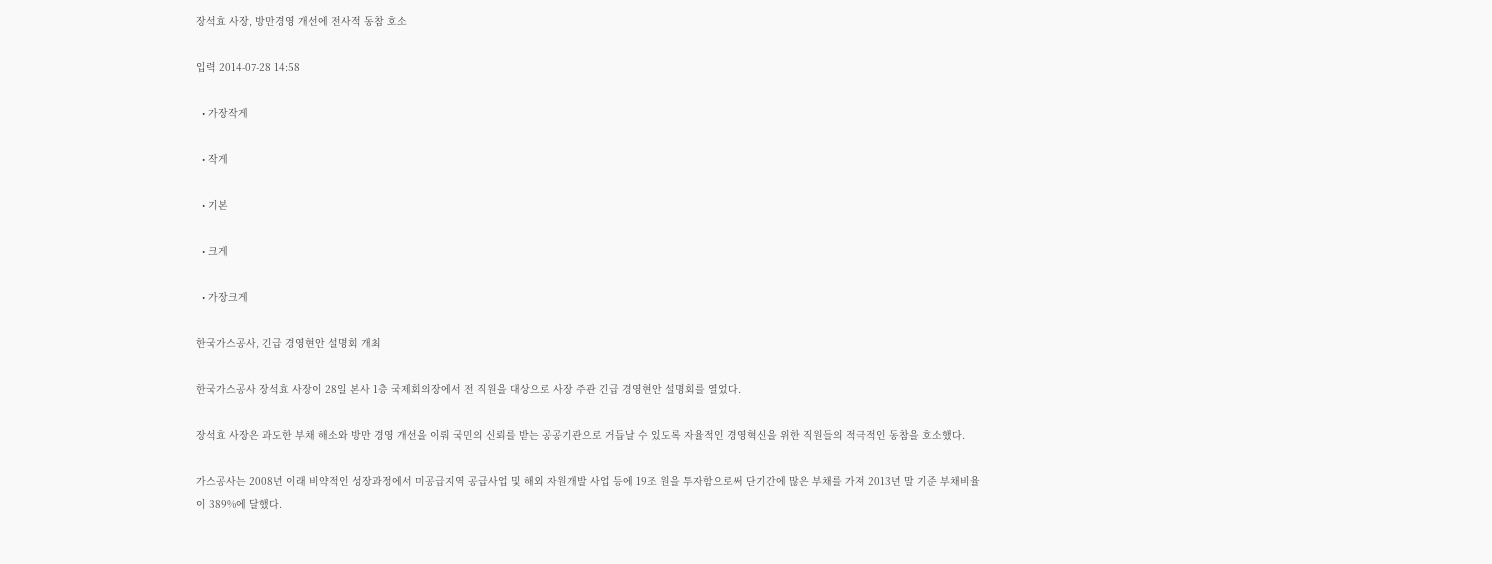장석효 사장, 방만경영 개선에 전사적 동참 호소

입력 2014-07-28 14:58

  • 가장작게

  • 작게

  • 기본

  • 크게

  • 가장크게

한국가스공사, 긴급 경영현안 설명회 개최

한국가스공사 장석효 사장이 28일 본사 1층 국제회의장에서 전 직원을 대상으로 사장 주관 긴급 경영현안 설명회를 열었다.

장석효 사장은 과도한 부채 해소와 방만 경영 개선을 이뤄 국민의 신뢰를 받는 공공기관으로 거듭날 수 있도록 자율적인 경영혁신을 위한 직원들의 적극적인 동참을 호소했다.

가스공사는 2008년 이래 비약적인 성장과정에서 미공급지역 공급사업 및 해외 자원개발 사업 등에 19조 원을 투자함으로써 단기간에 많은 부채를 가져 2013년 말 기준 부채비율이 389%에 달했다.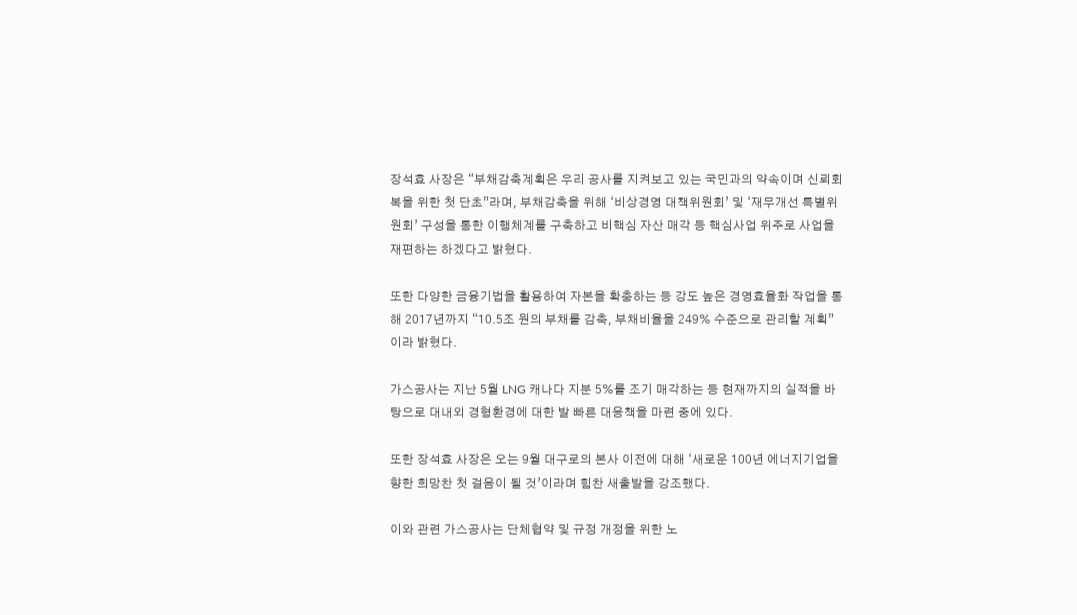장석효 사장은 “부채감축계획은 우리 공사를 지켜보고 있는 국민과의 약속이며 신뢰회복을 위한 첫 단초”라며, 부채감축을 위해 ‘비상경영 대책위원회’ 및 ‘재무개선 특별위원회’ 구성을 통한 이행체계를 구축하고 비핵심 자산 매각 등 핵심사업 위주로 사업을 재편하는 하겠다고 밝혔다.

또한 다양한 금융기법을 활용하여 자본을 확충하는 등 강도 높은 경영효율화 작업을 통해 2017년까지 “10.5조 원의 부채를 감축, 부채비율을 249% 수준으로 관리할 계획”이라 밝혔다.

가스공사는 지난 5월 LNG 캐나다 지분 5%를 조기 매각하는 등 현재까지의 실적을 바탕으로 대내외 경형환경에 대한 발 빠른 대응책을 마련 중에 있다.

또한 장석효 사장은 오는 9월 대구로의 본사 이전에 대해 ‘새로운 100년 에너지기업을 향한 희망찬 첫 걸음이 될 것’이라며 힘찬 새출발을 강조했다.

이와 관련 가스공사는 단체협약 및 규정 개정을 위한 노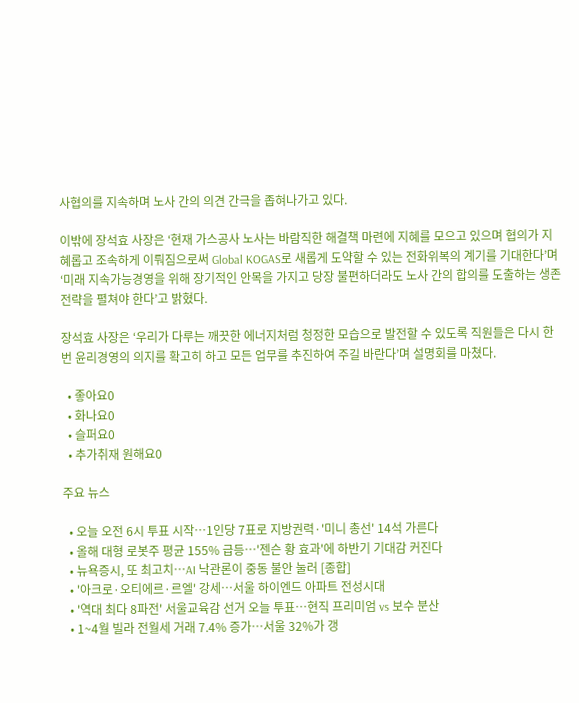사협의를 지속하며 노사 간의 의견 간극을 좁혀나가고 있다.

이밖에 장석효 사장은 ‘현재 가스공사 노사는 바람직한 해결책 마련에 지혜를 모으고 있으며 협의가 지혜롭고 조속하게 이뤄짐으로써 Global KOGAS로 새롭게 도약할 수 있는 전화위복의 계기를 기대한다’며‘미래 지속가능경영을 위해 장기적인 안목을 가지고 당장 불편하더라도 노사 간의 합의를 도출하는 생존전략을 펼쳐야 한다’고 밝혔다.

장석효 사장은 ‘우리가 다루는 깨끗한 에너지처럼 청정한 모습으로 발전할 수 있도록 직원들은 다시 한 번 윤리경영의 의지를 확고히 하고 모든 업무를 추진하여 주길 바란다’며 설명회를 마쳤다.

  • 좋아요0
  • 화나요0
  • 슬퍼요0
  • 추가취재 원해요0

주요 뉴스

  • 오늘 오전 6시 투표 시작…1인당 7표로 지방권력·'미니 총선' 14석 가른다
  • 올해 대형 로봇주 평균 155% 급등…'젠슨 황 효과'에 하반기 기대감 커진다
  • 뉴욕증시, 또 최고치⋯AI 낙관론이 중동 불안 눌러 [종합]
  • '아크로·오티에르·르엘' 강세⋯서울 하이엔드 아파트 전성시대
  • '역대 최다 8파전' 서울교육감 선거 오늘 투표…현직 프리미엄 vs 보수 분산
  • 1~4월 빌라 전월세 거래 7.4% 증가…서울 32%가 갱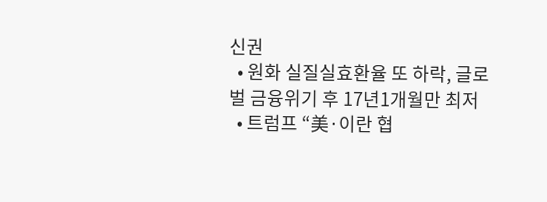신권
  • 원화 실질실효환율 또 하락, 글로벌 금융위기 후 17년1개월만 최저
  • 트럼프 “美·이란 협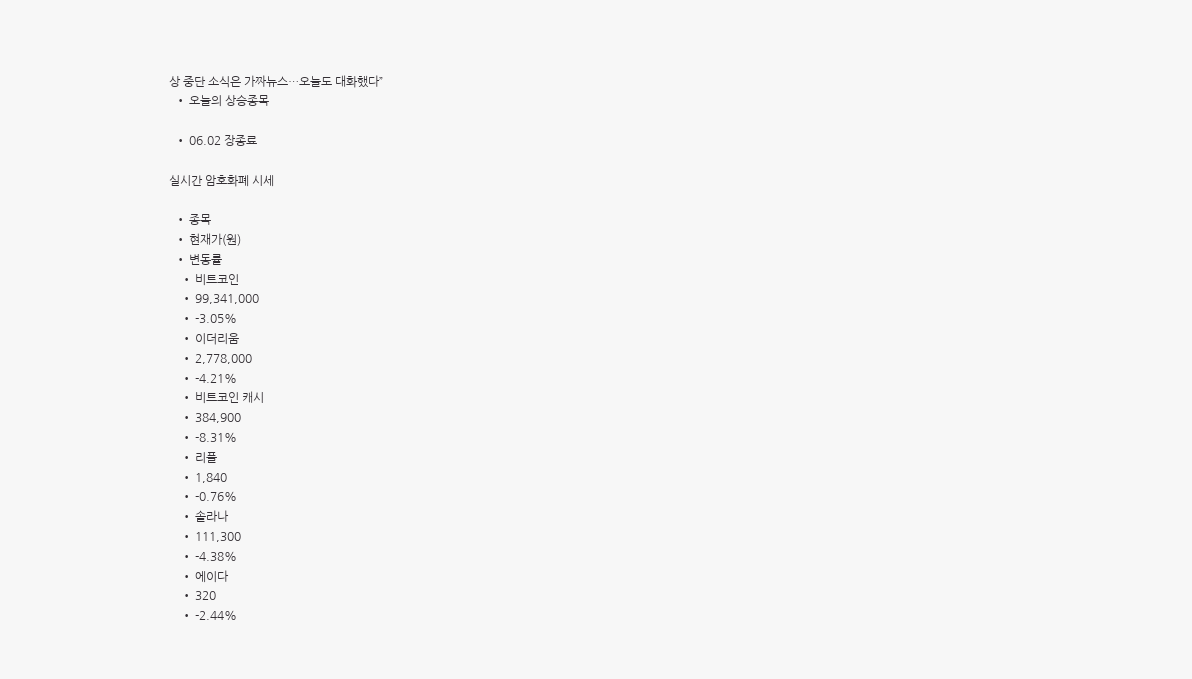상 중단 소식은 가짜뉴스…오늘도 대화했다”
  • 오늘의 상승종목

  • 06.02 장종료

실시간 암호화폐 시세

  • 종목
  • 현재가(원)
  • 변동률
    • 비트코인
    • 99,341,000
    • -3.05%
    • 이더리움
    • 2,778,000
    • -4.21%
    • 비트코인 캐시
    • 384,900
    • -8.31%
    • 리플
    • 1,840
    • -0.76%
    • 솔라나
    • 111,300
    • -4.38%
    • 에이다
    • 320
    • -2.44%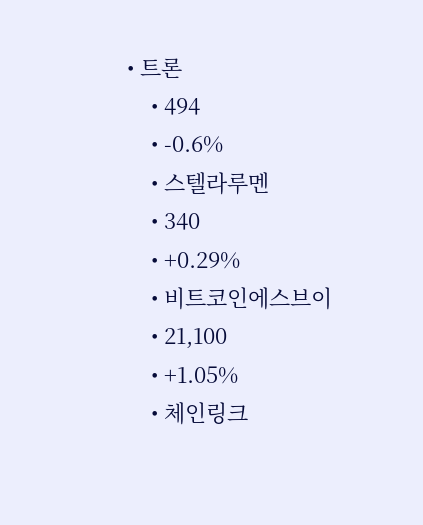• 트론
    • 494
    • -0.6%
    • 스텔라루멘
    • 340
    • +0.29%
    • 비트코인에스브이
    • 21,100
    • +1.05%
    • 체인링크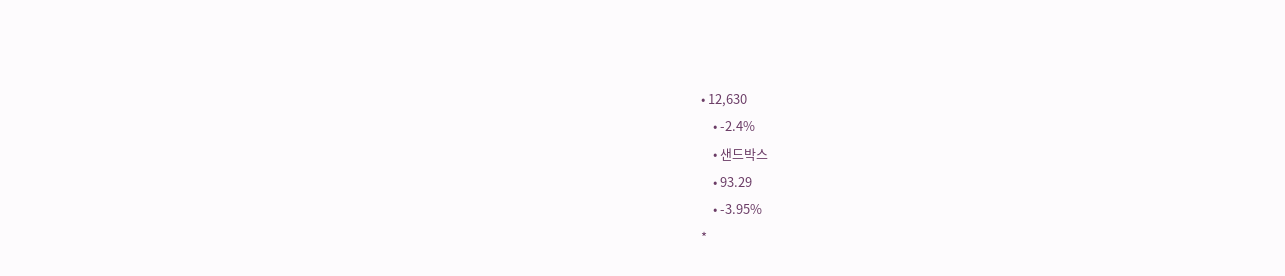• 12,630
    • -2.4%
    • 샌드박스
    • 93.29
    • -3.95%
*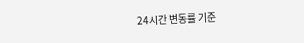24시간 변동률 기준